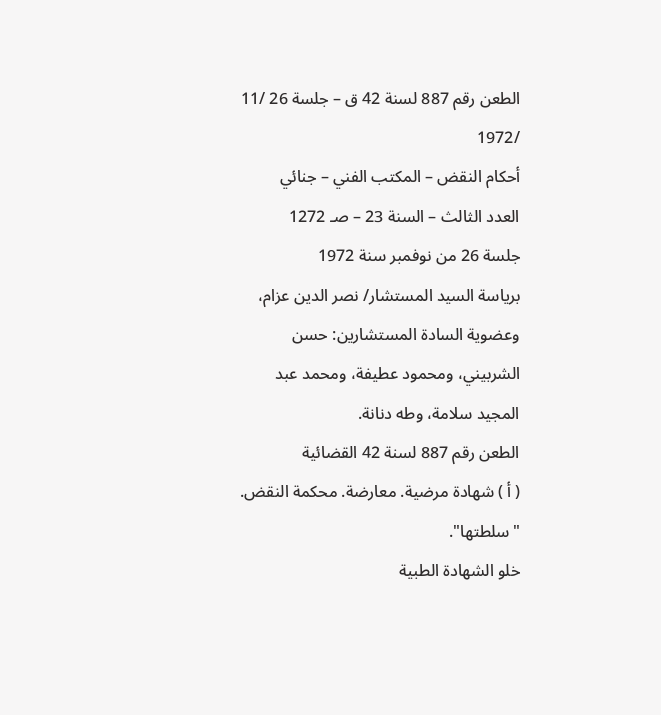الطعن رقم 887 لسنة 42 ق – جلسة 26 /11 /1972
أحكام النقض – المكتب الفني – جنائي
العدد الثالث – السنة 23 – صـ 1272
جلسة 26 من نوفمبر سنة 1972
برياسة السيد المستشار/ نصر الدين عزام، وعضوية السادة المستشارين: حسن الشربيني، ومحمود عطيفة، ومحمد عبد المجيد سلامة، وطه دنانة.
الطعن رقم 887 لسنة 42 القضائية
( أ ) شهادة مرضية. معارضة. محكمة النقض. "سلطتها".
خلو الشهادة الطبية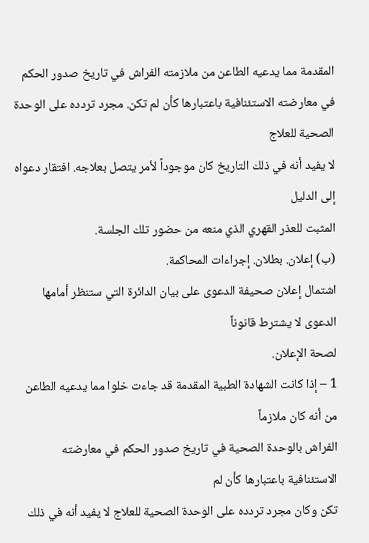المقدمة مما يدعيه الطاعن من ملازمته الفراش في تاريخ صدور الحكم
في معارضته الاستئنافية باعتبارها كأن لم تكن. مجرد تردده على الوحدة الصحية للعلاج
لا يفيد أنه في ذلك التاريخ كان موجوداً لأمر يتصل بعلاجه. افتقار دعواه إلى الدليل
المثبت للعذر القهري الذي منعه من حضور تلك الجلسة.
(ب) إعلان. بطلان. إجراءات المحاكمة.
اشتمال إعلان صحيفة الدعوى على بيان الدائرة التي ستنظر أمامها الدعوى لا يشترط قانوناً
لصحة الإعلان.
1 – إذا كانت الشهادة الطبية المقدمة قد جاءت خلوا مما يدعيه الطاعن من أنه كان ملازماً
الفراش بالوحدة الصحية في تاريخ صدور الحكم في معارضته الاستئنافية باعتبارها كأن لم
تكن وكان مجرد تردده على الوحدة الصحية للعلاج لا يفيد أنه في ذلك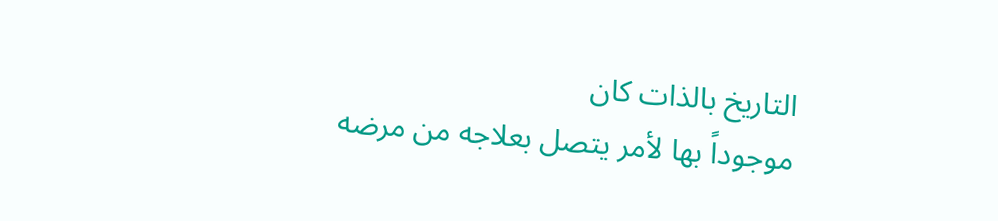التاريخ بالذات كان
موجوداً بها لأمر يتصل بعلاجه من مرضه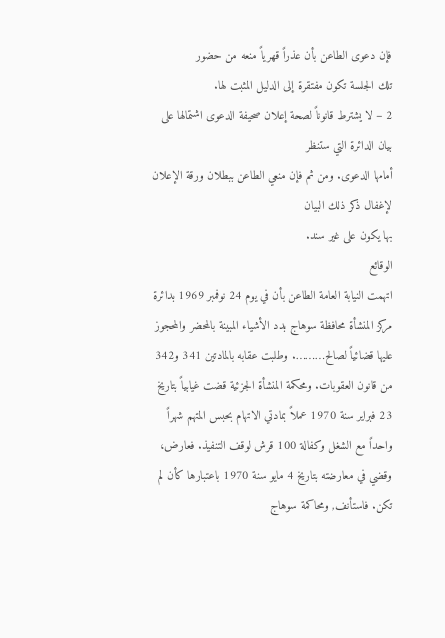فإن دعوى الطاعن بأن عذراً قهرياً منعه من حضور
تلك الجلسة تكون مفتقرة إلى الدليل المثبت لها.
2 – لا يشترط قانوناً لصحة إعلان صحيفة الدعوى اشتمالها على بيان الدائرة التي ستنظر
أمامها الدعوى. ومن ثم فإن منعي الطاعن ببطلان ورقة الإعلان لإغفال ذكر ذلك البيان
بها يكون على غير سند.
الوقائع
اتهمت النيابة العامة الطاعن بأن في يوم 24 نوفمبر 1969 بدائرة مركز المنشأة محافظة سوهاج بدد الأشياء المبينة بالمحضر والمحجوز عليها قضائياً لصالح………. وطلبت عقابه بالمادتين 341 و342 من قانون العقوبات. ومحكمة المنشأة الجزئية قضت غيابياً بتاريخ 23 فبراير سنة 1970 عملاً بمادتي الاتهام بحبس المتهم شهراً واحداً مع الشغل وكفالة 100 قرش لوقف التنفيذ. فعارض، وقضي في معارضته بتاريخ 4 مايو سنة 1970 باعتبارها كأن لم تكن. فاستأنف, ومحاكمة سوهاج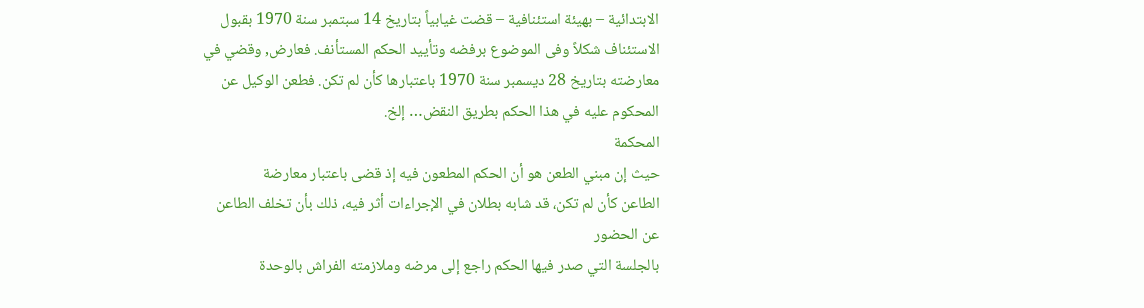الابتدائية – بهيئة استئنافية – قضت غيابياً بتاريخ 14 سبتمبر سنة 1970 بقبول الاستئناف شكلاً وفى الموضوع برفضه وتأييد الحكم المستأنف. فعارض, وقضي في معارضته بتاريخ 28 ديسمبر سنة 1970 باعتبارها كأن لم تكن. فطعن الوكيل عن المحكوم عليه في هذا الحكم بطريق النقض… إلخ.
المحكمة
حيث إن مبني الطعن هو أن الحكم المطعون فيه إذ قضى باعتبار معارضة
الطاعن كأن لم تكن، قد شابه بطلان في الإجراءات أثر فيه، ذلك بأن تخلف الطاعن عن الحضور
بالجلسة التي صدر فيها الحكم راجع إلى مرضه وملازمته الفراش بالوحدة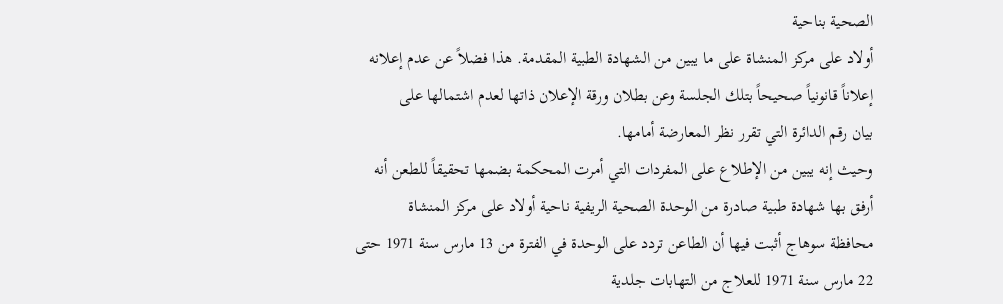الصحية بناحية
أولاد على مركز المنشاة على ما يبين من الشهادة الطبية المقدمة. هذا فضلاً عن عدم إعلانه
إعلاناً قانونياً صحيحاً بتلك الجلسة وعن بطلان ورقة الإعلان ذاتها لعدم اشتمالها على
بيان رقم الدائرة التي تقرر نظر المعارضة أمامها.
وحيث إنه يبين من الإطلاع على المفردات التي أمرت المحكمة بضمها تحقيقاً للطعن أنه
أرفق بها شهادة طبية صادرة من الوحدة الصحية الريفية ناحية أولاد على مركز المنشاة
محافظة سوهاج أثبت فيها أن الطاعن تردد على الوحدة في الفترة من 13 مارس سنة 1971 حتى
22 مارس سنة 1971 للعلاج من التهابات جلدية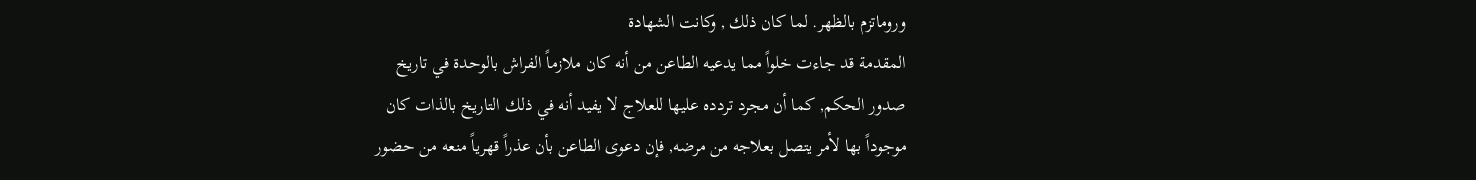وروماتزم بالظهر. لما كان ذلك , وكانت الشهادة
المقدمة قد جاءت خلواً مما يدعيه الطاعن من أنه كان ملازماً الفراش بالوحدة في تاريخ
صدور الحكم, كما أن مجرد تردده عليها للعلاج لا يفيد أنه في ذلك التاريخ بالذات كان
موجوداً بها لأمر يتصل بعلاجه من مرضه, فإن دعوى الطاعن بأن عذراً قهرياً منعه من حضور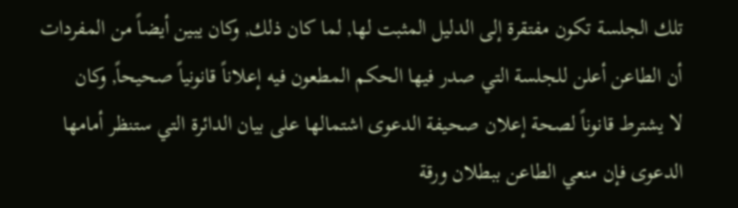تلك الجلسة تكون مفتقرة إلى الدليل المثبت لها, لما كان ذلك, وكان يبين أيضاً من المفردات
أن الطاعن أعلن للجلسة التي صدر فيها الحكم المطعون فيه إعلاناً قانونياً صحيحاً, وكان
لا يشترط قانوناً لصحة إعلان صحيفة الدعوى اشتمالها على بيان الدائرة التي ستنظر أمامها
الدعوى فإن منعي الطاعن ببطلان ورقة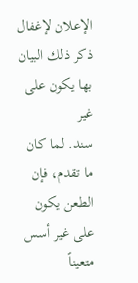الإعلان لإغفال ذكر ذلك البيان بها يكون على غير
سند. لما كان ما تقدم، فإن الطعن يكون على غير أسس متعيناً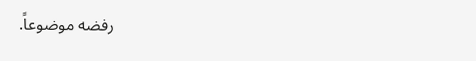رفضه موضوعاً.